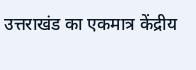उत्तराखंड का एकमात्र केंद्रीय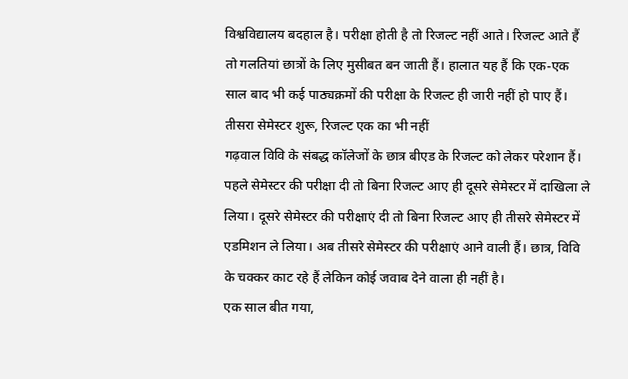विश्वविद्यालय बदहाल है। परीक्षा होती है तो रिजल्ट नहीं आते। रिजल्ट आते हैं तो गलतियां छात्रों के लिए मुसीबत बन जाती हैं। हालात यह हैं कि एक-एक साल बाद भी कई पाठ्यक्रमों की परीक्षा के रिजल्ट ही जारी नहीं हो पाए हैं।
तीसरा सेमेस्टर शुरू, रिजल्ट एक का भी नहीं
गढ़वाल विवि के संबद्ध कॉलेजों के छात्र बीएड के रिजल्ट को लेकर परेशान हैं। पहले सेमेस्टर की परीक्षा दी तो बिना रिजल्ट आए ही दूसरे सेमेस्टर में दाखिला ले लिया। दूसरे सेमेस्टर की परीक्षाएं दी तो बिना रिजल्ट आए ही तीसरे सेमेस्टर में एडमिशन ले लिया। अब तीसरे सेमेस्टर की परीक्षाएं आने वाली हैं। छात्र, विवि के चक्कर काट रहे हैं लेकिन कोई जवाब देने वाला ही नहीं है।
एक साल बीत गया,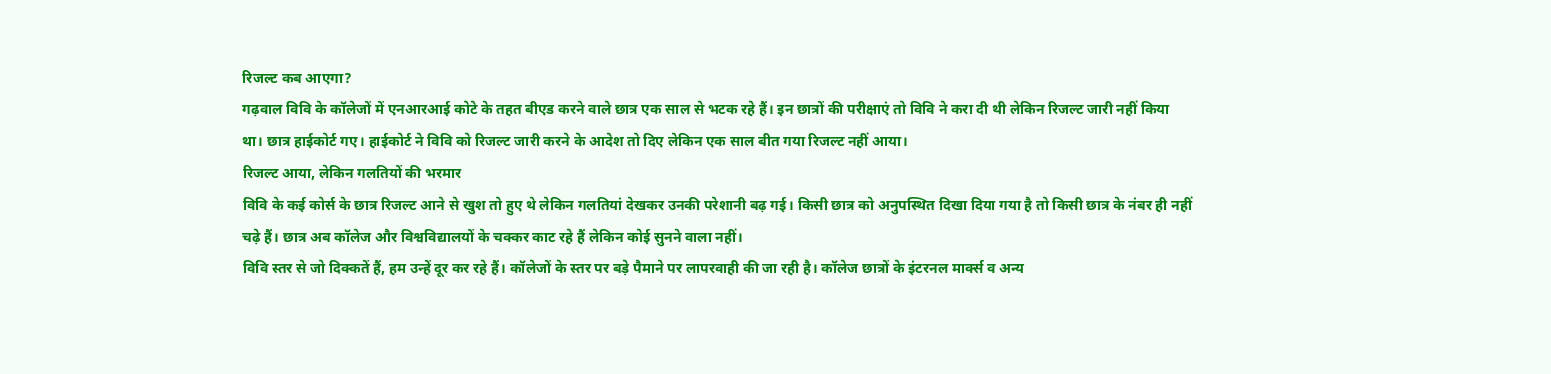रिजल्ट कब आएगा?
गढ़वाल विवि के कॉलेजों में एनआरआई कोटे के तहत बीएड करने वाले छात्र एक साल से भटक रहे हैं। इन छात्रों की परीक्षाएं तो विवि ने करा दी थी लेकिन रिजल्ट जारी नहीं किया था। छात्र हाईकोर्ट गए। हाईकोर्ट ने विवि को रिजल्ट जारी करने के आदेश तो दिए लेकिन एक साल बीत गया रिजल्ट नहीं आया।
रिजल्ट आया, लेकिन गलतियों की भरमार
विवि के कई कोर्स के छात्र रिजल्ट आने से खुश तो हुए थे लेकिन गलतियां देखकर उनकी परेशानी बढ़ गई। किसी छात्र को अनुपस्थित दिखा दिया गया है तो किसी छात्र के नंबर ही नहीं चढ़े हैं। छात्र अब कॉलेज और विश्वविद्यालयों के चक्कर काट रहे हैं लेकिन कोई सुनने वाला नहीं।
विवि स्तर से जो दिक्कतें हैं, हम उन्हें दूर कर रहे हैं। कॉलेजों के स्तर पर बड़े पैमाने पर लापरवाही की जा रही है। कॉलेज छात्रों के इंटरनल मार्क्स व अन्य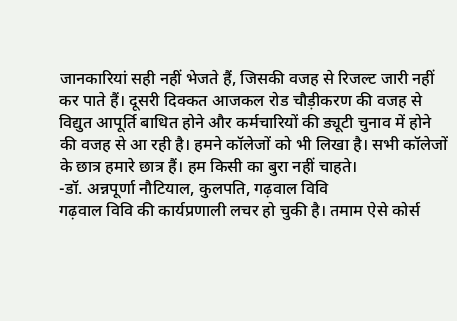जानकारियां सही नहीं भेजते हैं, जिसकी वजह से रिजल्ट जारी नहीं कर पाते हैं। दूसरी दिक्कत आजकल रोड चौड़ीकरण की वजह से विद्युत आपूर्ति बाधित होने और कर्मचारियों की ड्यूटी चुनाव में होने की वजह से आ रही है। हमने कॉलेजों को भी लिखा है। सभी कॉलेजों के छात्र हमारे छात्र हैं। हम किसी का बुरा नहीं चाहते।
-डॉ. अन्नपूर्णा नौटियाल, कुलपति, गढ़वाल विवि
गढ़वाल विवि की कार्यप्रणाली लचर हो चुकी है। तमाम ऐसे कोर्स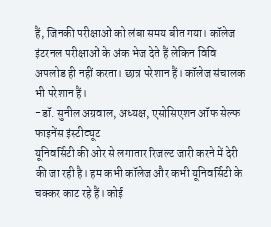हैं, जिनकी परीक्षाओं को लंबा समय बीत गया। कॉलेज इंटरनल परीक्षाओं के अंक भेज देते हैं लेकिन विवि अपलोड ही नहीं करता। छात्र परेशान हैं। कॉलेज संचालक भी परेशान हैं।
-डॉ. सुनील अग्रवाल, अध्यक्ष, एसोसिएशन ऑफ सेल्फ फाइनेंस इंस्टीट्यूट
यूनिवर्सिटी की ओर से लगातार रिजल्ट जारी करने में देरी की जा रही है। हम कभी कॉलेज और कभी यूनिवर्सिटी के चक्कर काट रहे हैं। कोई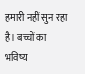हमारी नहीं सुन रहा है। बच्चों का भविष्य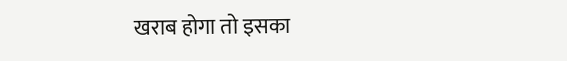खराब होगा तो इसका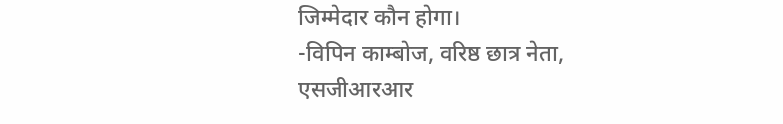जिम्मेदार कौन होगा।
-विपिन काम्बोज, वरिष्ठ छात्र नेता, एसजीआरआर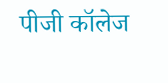पीजी कॉलेज